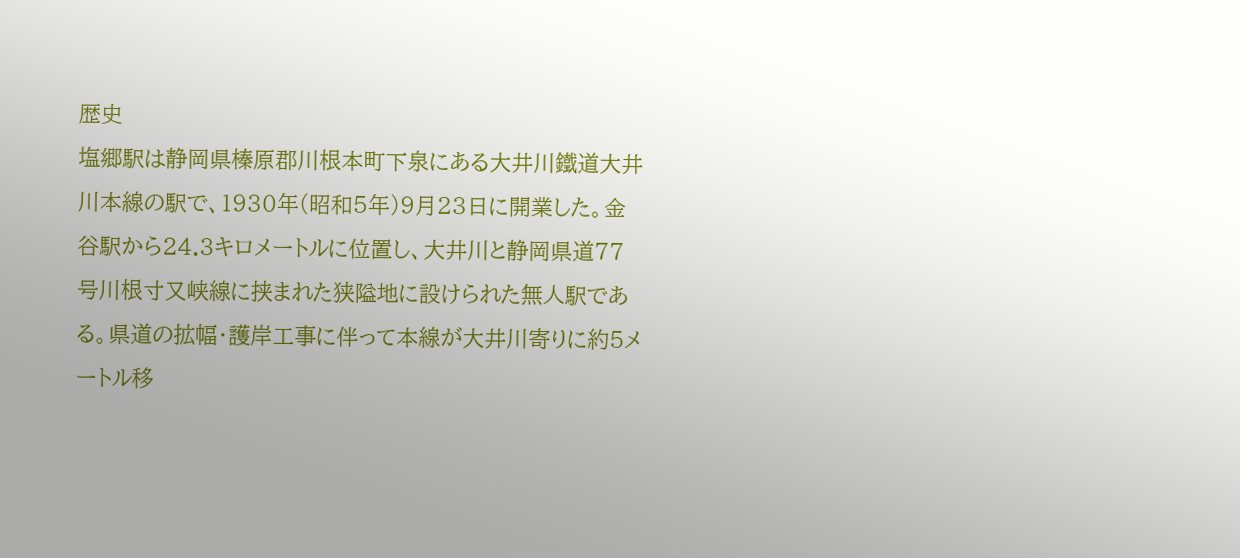歴史
塩郷駅は静岡県榛原郡川根本町下泉にある大井川鐵道大井川本線の駅で、1930年(昭和5年)9月23日に開業した。金谷駅から24.3キロメートルに位置し、大井川と静岡県道77号川根寸又峡線に挟まれた狭隘地に設けられた無人駅である。県道の拡幅・護岸工事に伴って本線が大井川寄りに約5メートル移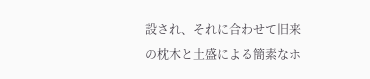設され、それに合わせて旧来の枕木と土盛による簡素なホ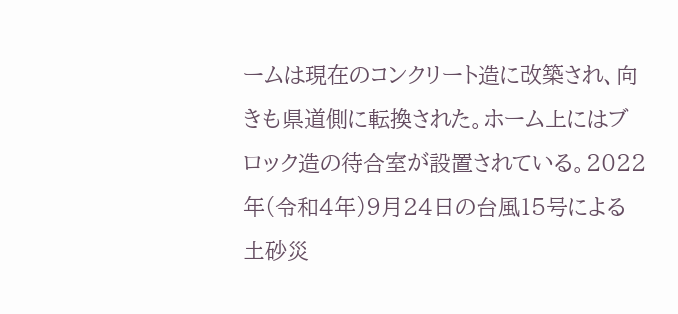ームは現在のコンクリート造に改築され、向きも県道側に転換された。ホーム上にはブロック造の待合室が設置されている。2022年(令和4年)9月24日の台風15号による土砂災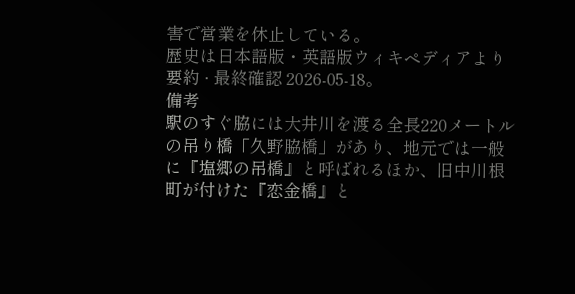害で営業を休止している。
歴史は日本語版・英語版ウィキペディアより要約 · 最終確認 2026-05-18。
備考
駅のすぐ脇には大井川を渡る全長220メートルの吊り橋「久野脇橋」があり、地元では一般に『塩郷の吊橋』と呼ばれるほか、旧中川根町が付けた『恋金橋』と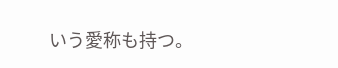いう愛称も持つ。